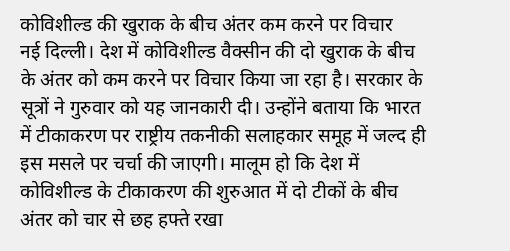कोविशील्ड की खुराक के बीच अंतर कम करने पर विचार
नई दिल्ली। देश में कोविशील्ड वैक्सीन की दो खुराक के बीच के अंतर को कम करने पर विचार किया जा रहा है। सरकार के सूत्रों ने गुरुवार को यह जानकारी दी। उन्होंने बताया कि भारत में टीकाकरण पर राष्ट्रीय तकनीकी सलाहकार समूह में जल्द ही इस मसले पर चर्चा की जाएगी। मालूम हो कि देश में कोविशील्ड के टीकाकरण की शुरुआत में दो टीकों के बीच अंतर को चार से छह हफ्ते रखा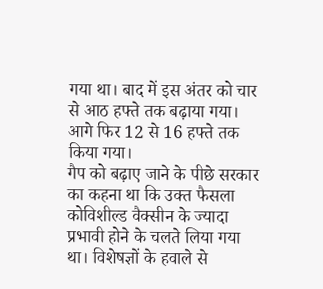गया था। बाद में इस अंतर को चार से आठ हफ्ते तक बढ़ाया गया। आगे फिर 12 से 16 हफ्ते तक किया गया।
गैप को बढ़ाए जाने के पीछे सरकार का कहना था कि उक्त फैसला कोविशील्ड वैक्सीन के ज्यादा प्रभावी होने के चलते लिया गया था। विशेषज्ञों के हवाले से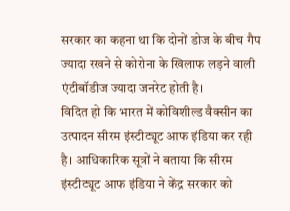सरकार का कहना था कि दोनों डोज के बीच गैप ज्यादा रखने से कोरोना के खिलाफ लड़ने वाली एंटीबॉडीज ज्यादा जनरेट होती है।
विदित हो कि भारत में कोविशील्ड वैक्सीन का उत्पादन सीरम इंस्टीट्यूट आफ इंडिया कर रही है। आधिकारिक सूत्रों ने बताया कि सीरम इंस्टीट्यूट आफ इंडिया ने केंद्र सरकार को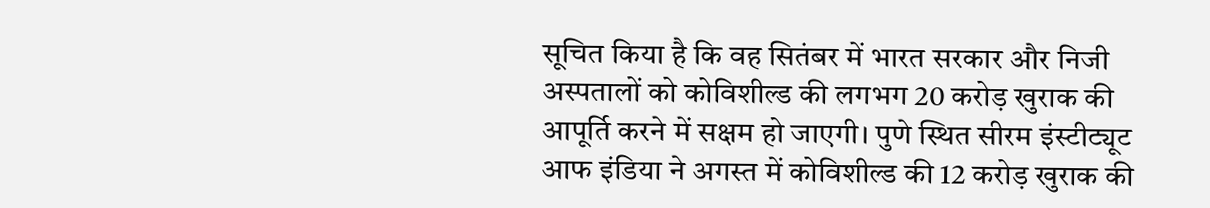सूचित किया है कि वह सितंबर में भारत सरकार और निजी अस्पतालों को कोविशील्ड की लगभग 20 करोड़ खुराक की आपूर्ति करने में सक्षम हो जाएगी। पुणे स्थित सीरम इंस्टीट्यूट आफ इंडिया ने अगस्त में कोविशील्ड की 12 करोड़ खुराक की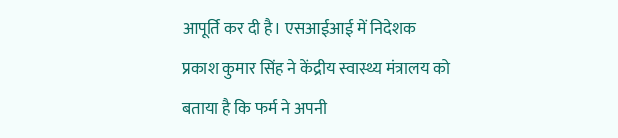आपूर्ति कर दी है। एसआईआई में निदेशक प्रकाश कुमार सिंह ने केंद्रीय स्वास्थ्य मंत्रालय को बताया है कि फर्म ने अपनी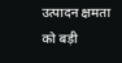उत्पादन क्षमता को बड़ी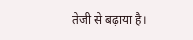तेजी से बढ़ाया है।